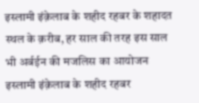इस्लामी इंक़ेलाब के शहीद रहबर के शहादत स्थल के क़रीब, हर साल की तरह इस साल भी अर्बईन की मजलिस का आयोजन
इस्लामी इंक़ेलाब के शहीद रहबर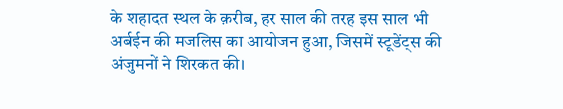के शहादत स्थल के क़रीब, हर साल की तरह इस साल भी अर्बईन की मजलिस का आयोजन हुआ, जिसमें स्टूडेंट्स की अंजुमनों ने शिरकत की।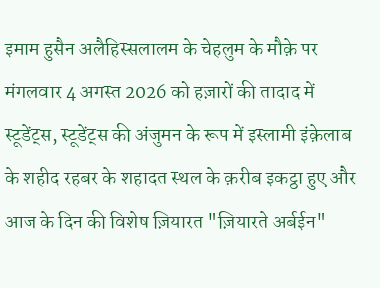इमाम हुसैन अलैहिस्सलालम के चेहलुम के मौक़े पर मंगलवार 4 अगस्त 2026 को हज़ारों की तादाद में स्टूडेंट्स, स्टूडेंट्स की अंजुमन के रूप में इस्लामी इंक़ेलाब के शहीद रहबर के शहादत स्थल के क़रीब इकट्ठा हुए और आज के दिन की विशेष ज़ियारत "ज़ियारते अर्बईन"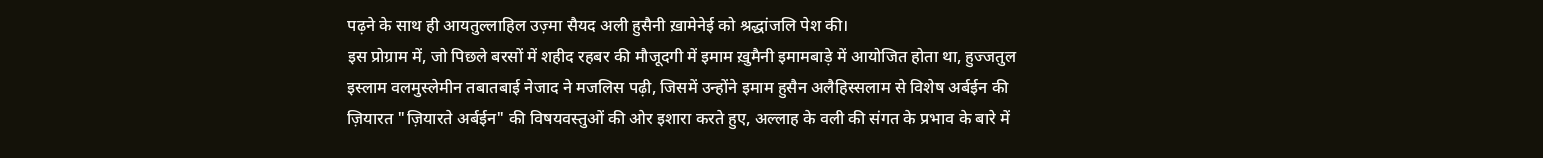पढ़ने के साथ ही आयतुल्लाहिल उज़्मा सैयद अली हुसैनी ख़ामेनेई को श्रद्धांजलि पेश की।
इस प्रोग्राम में, जो पिछले बरसों में शहीद रहबर की मौजूदगी में इमाम ख़ुमैनी इमामबाड़े में आयोजित होता था, हुज्जतुल इस्लाम वलमुस्लेमीन तबातबाई नेजाद ने मजलिस पढ़ी, जिसमें उन्होंने इमाम हुसैन अलैहिस्सलाम से विशेष अर्बईन की ज़ियारत "ज़ियारते अर्बईन" की विषयवस्तुओं की ओर इशारा करते हुए, अल्लाह के वली की संगत के प्रभाव के बारे में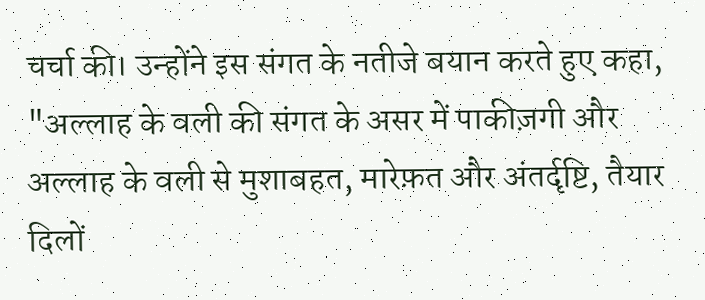चर्चा की। उन्होंने इस संगत के नतीजे बयान करते हुए कहा, "अल्लाह के वली की संगत के असर में पाकीज़गी और अल्लाह के वली से मुशाबहत, मारेफ़त और अंतर्दृष्टि, तैयार दिलों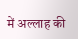में अल्लाह की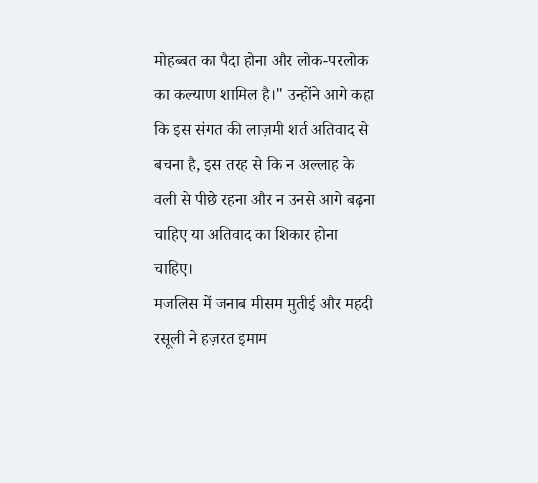मोहब्बत का पैदा होना और लोक-परलोक का कल्याण शामिल है।" उन्होंने आगे कहा कि इस संगत की लाज़मी शर्त अतिवाद से बचना है, इस तरह से कि न अल्लाह के वली से पीछे रहना और न उनसे आगे बढ़ना चाहिए या अतिवाद का शिकार होना चाहिए।
मजलिस में जनाब मीसम मुतीई और महदी रसूली ने हज़रत इमाम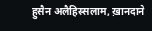हुसैन अलैहिस्सलाम, ख़ानदाने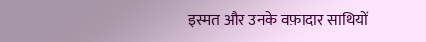इस्मत और उनके वफ़ादार साथियों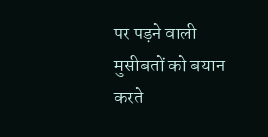पर पड़ने वाली मुसीबतों को बयान करते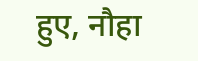हुए, नौहा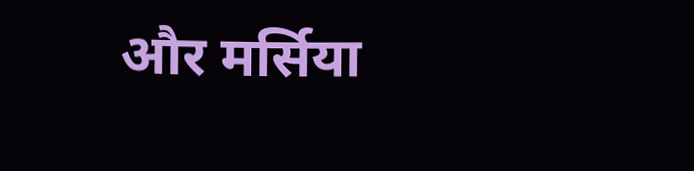और मर्सिया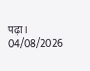पढ़ा।
04/08/2026